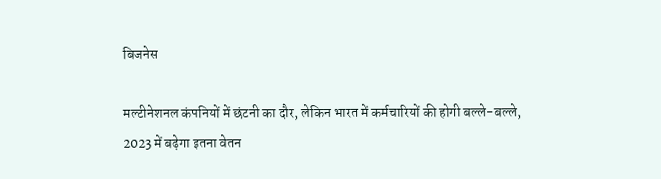बिजनेस

मल्टीनेशनल कंपनियों में छंटनी का दौर, लेकिन भारत में कर्मचारियों की होगी बल्ले-बल्ले, 2023 में बढ़ेगा इतना वेतन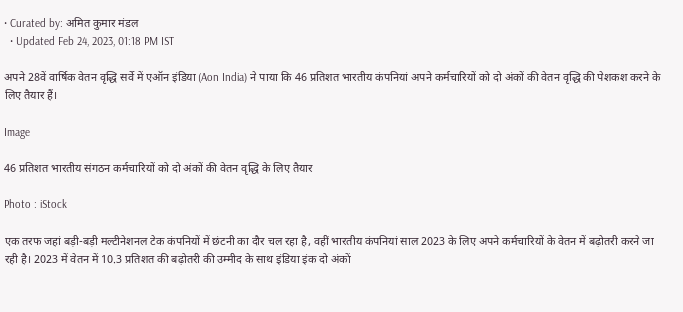• Curated by: अमित कुमार मंडल
  • Updated Feb 24, 2023, 01:18 PM IST

अपने 28वें वार्षिक वेतन वृद्धि सर्वे में एऑन इंडिया (Aon India) ने पाया कि 46 प्रतिशत भारतीय कंपनियां अपने कर्मचारियों को दो अंकों की वेतन वृद्धि की पेशकश करने के लिए तैयार हैं।

Image

46 प्रतिशत भारतीय संगठन कर्मचारियों को दो अंकों की वेतन वृद्धि के लिए तैयार

Photo : iStock

एक तरफ जहां बड़ी-बड़ी मल्टीनेशनल टेक कंपनियों में छंटनी का दौर चल रहा है, वहीं भारतीय कंपनियां साल 2023 के लिए अपने कर्मचारियों के वेतन में बढ़ोतरी करने जा रही है। 2023 में वेतन में 10.3 प्रतिशत की बढ़ोतरी की उम्मीद के साथ इंडिया इंक दो अंकों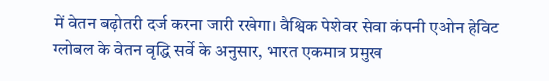में वेतन बढ़ोतरी दर्ज करना जारी रखेगा। वैश्विक पेशेवर सेवा कंपनी एओन हेविट ग्लोबल के वेतन वृद्धि सर्वे के अनुसार, भारत एकमात्र प्रमुख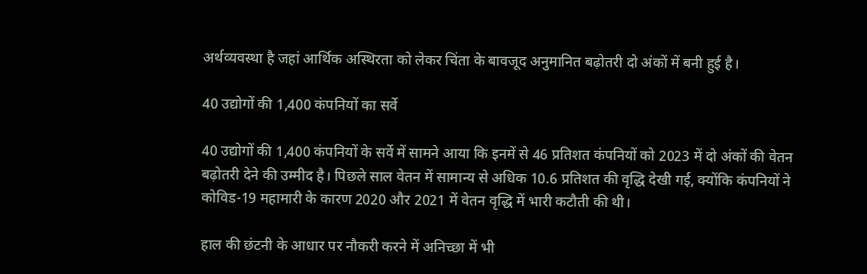अर्थव्यवस्था है जहां आर्थिक अस्थिरता को लेकर चिंता के बावजूद अनुमानित बढ़ोतरी दो अंकों में बनी हुई है।

40 उद्योगों की 1,400 कंपनियों का सर्वे

40 उद्योगों की 1,400 कंपनियों के सर्वे में सामने आया कि इनमें से 46 प्रतिशत कंपनियों को 2023 में दो अंकों की वेतन बढ़ोतरी देने की उम्मीद है। पिछले साल वेतन में सामान्य से अधिक 10.6 प्रतिशत की वृद्धि देखी गई, क्योंकि कंपनियों ने कोविड-19 महामारी के कारण 2020 और 2021 में वेतन वृद्धि में भारी कटौती की थी।

हाल की छंटनी के आधार पर नौकरी करने में अनिच्छा में भी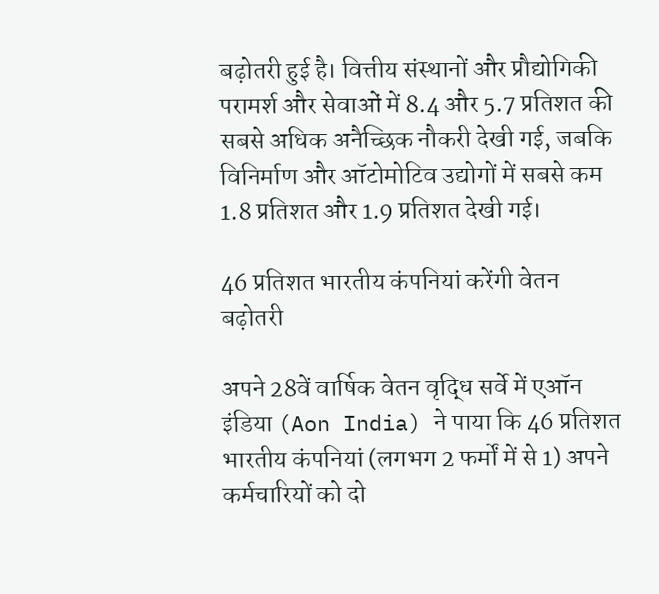बढ़ोतरी हुई है। वित्तीय संस्थानों और प्रौद्योगिकी परामर्श और सेवाओं में 8.4 और 5.7 प्रतिशत की सबसे अधिक अनैच्छिक नौकरी देखी गई, जबकि विनिर्माण और ऑटोमोटिव उद्योगों में सबसे कम 1.8 प्रतिशत और 1.9 प्रतिशत देखी गई।

46 प्रतिशत भारतीय कंपनियां करेंगी वेतन बढ़ोतरी

अपने 28वें वार्षिक वेतन वृद्धि सर्वे में एऑन इंडिया (Aon India) ने पाया कि 46 प्रतिशत भारतीय कंपनियां (लगभग 2 फर्मों में से 1) अपने कर्मचारियों को दो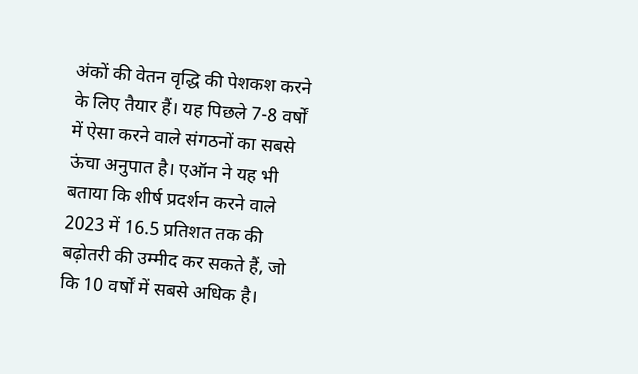अंकों की वेतन वृद्धि की पेशकश करने के लिए तैयार हैं। यह पिछले 7-8 वर्षों में ऐसा करने वाले संगठनों का सबसे ऊंचा अनुपात है। एऑन ने यह भी बताया कि शीर्ष प्रदर्शन करने वाले 2023 में 16.5 प्रतिशत तक की बढ़ोतरी की उम्मीद कर सकते हैं, जो कि 10 वर्षों में सबसे अधिक है।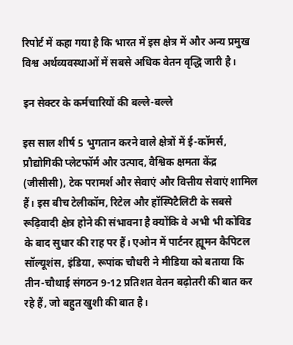रिपोर्ट में कहा गया है कि भारत में इस क्षेत्र में और अन्य प्रमुख विश्व अर्थव्यवस्थाओं में सबसे अधिक वेतन वृद्धि जारी है।

इन सेक्टर के कर्मचारियों की बल्ले-बल्ले

इस साल शीर्ष 5 भुगतान करने वाले क्षेत्रों में ई-कॉमर्स, प्रौद्योगिकी प्लेटफॉर्म और उत्पाद, वैश्विक क्षमता केंद्र (जीसीसी), टेक परामर्श और सेवाएं और वित्तीय सेवाएं शामिल हैं। इस बीच टेलीकॉम, रिटेल और हॉस्पिटैलिटी के सबसे रूढ़िवादी क्षेत्र होने की संभावना है क्योंकि वे अभी भी कोविड के बाद सुधार की राह पर हैं। एओन में पार्टनर ह्यूमन कैपिटल सॉल्यूशंस, इंडिया, रूपांक चौधरी ने मीडिया को बताया कि तीन-चौथाई संगठन 9-12 प्रतिशत वेतन बढ़ोतरी की बात कर रहे हैं, जो बहुत खुशी की बात है।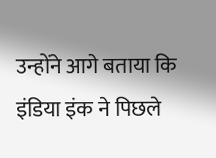उन्होंने आगे बताया कि इंडिया इंक ने पिछले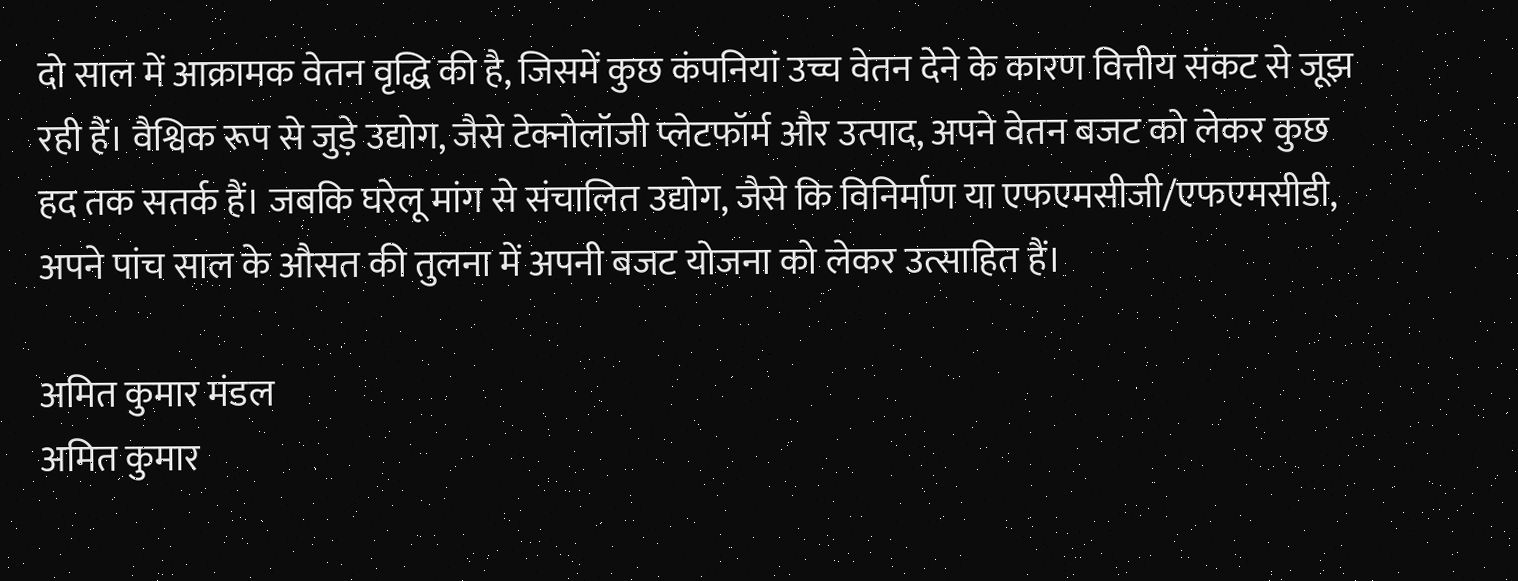दो साल में आक्रामक वेतन वृद्धि की है, जिसमें कुछ कंपनियां उच्च वेतन देने के कारण वित्तीय संकट से जूझ रही हैं। वैश्विक रूप से जुड़े उद्योग, जैसे टेक्नोलॉजी प्लेटफॉर्म और उत्पाद, अपने वेतन बजट को लेकर कुछ हद तक सतर्क हैं। जबकि घरेलू मांग से संचालित उद्योग, जैसे कि विनिर्माण या एफएमसीजी/एफएमसीडी, अपने पांच साल के औसत की तुलना में अपनी बजट योजना को लेकर उत्साहित हैं।

अमित कुमार मंडल
अमित कुमार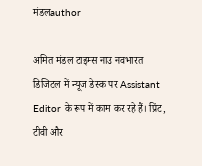मंडलauthor

अमित मंडल टाइम्स नाउ नवभारत डिजिटल में न्यूज डेस्क पर Assistant Editor के रूप में काम कर रहे हैं। प्रिंट, टीवी और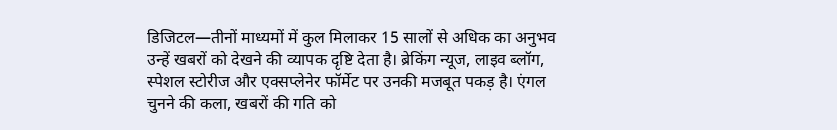डिजिटल—तीनों माध्यमों में कुल मिलाकर 15 सालों से अधिक का अनुभव उन्हें खबरों को देखने की व्यापक दृष्टि देता है। ब्रेकिंग न्यूज, लाइव ब्लॉग, स्पेशल स्टोरीज और एक्सप्लेनेर फॉर्मेट पर उनकी मजबूत पकड़ है। एंगल चुनने की कला, खबरों की गति को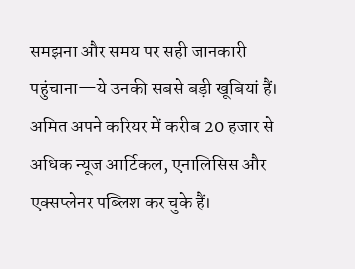समझना और समय पर सही जानकारी पहुंचाना—ये उनकी सबसे बड़ी खूबियां हैं। अमित अपने करियर में करीब 20 हजार से अधिक न्यूज आर्टिकल, एनालिसिस और एक्सप्लेनर पब्लिश कर चुके हैं।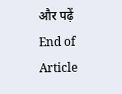और पढ़ें
End of Article